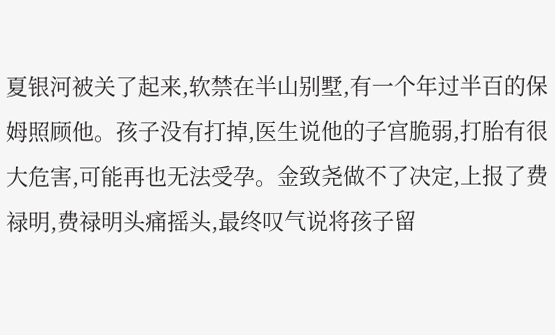夏银河被关了起来,软禁在半山别墅,有一个年过半百的保姆照顾他。孩子没有打掉,医生说他的子宫脆弱,打胎有很大危害,可能再也无法受孕。金致尧做不了决定,上报了费禄明,费禄明头痛摇头,最终叹气说将孩子留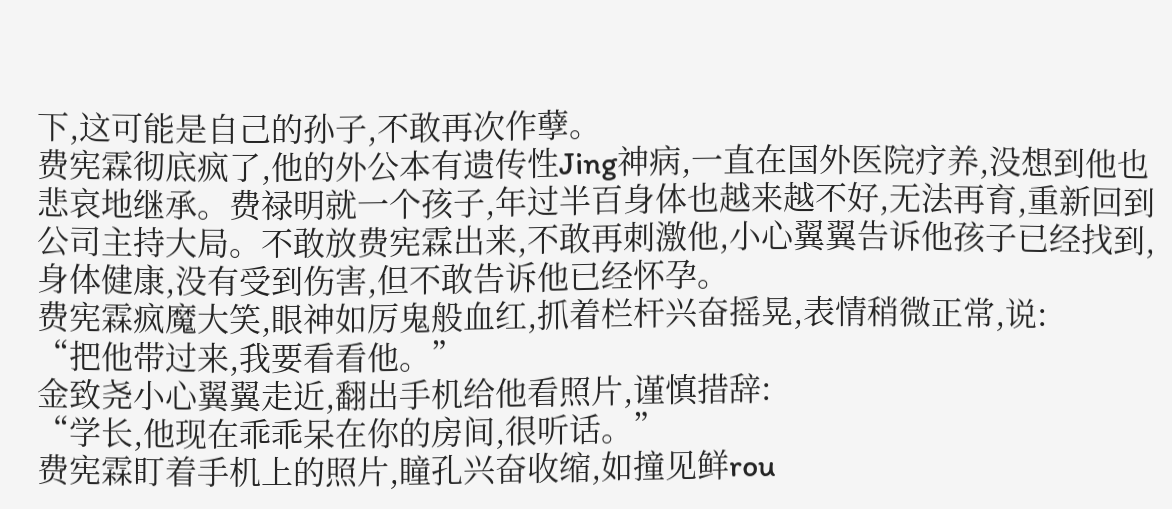下,这可能是自己的孙子,不敢再次作孽。
费宪霖彻底疯了,他的外公本有遗传性Jing神病,一直在国外医院疗养,没想到他也悲哀地继承。费禄明就一个孩子,年过半百身体也越来越不好,无法再育,重新回到公司主持大局。不敢放费宪霖出来,不敢再刺激他,小心翼翼告诉他孩子已经找到,身体健康,没有受到伤害,但不敢告诉他已经怀孕。
费宪霖疯魔大笑,眼神如厉鬼般血红,抓着栏杆兴奋摇晃,表情稍微正常,说:
“把他带过来,我要看看他。”
金致尧小心翼翼走近,翻出手机给他看照片,谨慎措辞:
“学长,他现在乖乖呆在你的房间,很听话。”
费宪霖盯着手机上的照片,瞳孔兴奋收缩,如撞见鲜rou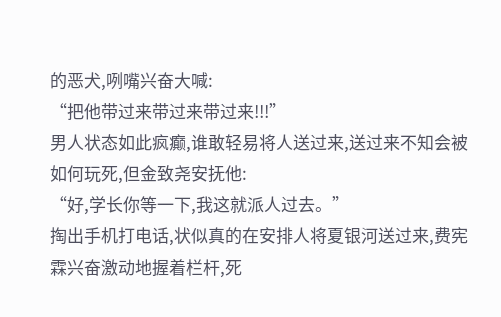的恶犬,咧嘴兴奋大喊:
“把他带过来带过来带过来!!!”
男人状态如此疯癫,谁敢轻易将人送过来,送过来不知会被如何玩死,但金致尧安抚他:
“好,学长你等一下,我这就派人过去。”
掏出手机打电话,状似真的在安排人将夏银河送过来,费宪霖兴奋激动地握着栏杆,死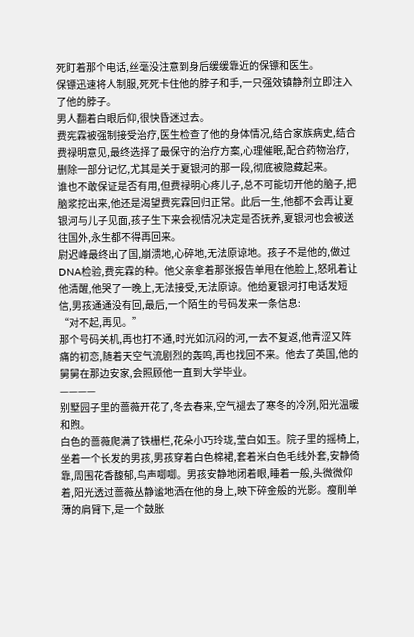死盯着那个电话,丝毫没注意到身后缓缓靠近的保镖和医生。
保镖迅速将人制服,死死卡住他的脖子和手,一只强效镇静剂立即注入了他的脖子。
男人翻着白眼后仰,很快昏迷过去。
费宪霖被强制接受治疗,医生检查了他的身体情况,结合家族病史,结合费禄明意见,最终选择了最保守的治疗方案,心理催眠,配合药物治疗,删除一部分记忆,尤其是关于夏银河的那一段,彻底被隐藏起来。
谁也不敢保证是否有用,但费禄明心疼儿子,总不可能切开他的脑子,把脑浆挖出来,他还是渴望费宪霖回归正常。此后一生,他都不会再让夏银河与儿子见面,孩子生下来会视情况决定是否抚养,夏银河也会被送往国外,永生都不得再回来。
尉迟峰最终出了国,崩溃地,心碎地,无法原谅地。孩子不是他的,做过DNA检验,费宪霖的种。他父亲拿着那张报告单甩在他脸上,怒吼着让他清醒,他哭了一晚上,无法接受,无法原谅。他给夏银河打电话发短信,男孩通通没有回,最后,一个陌生的号码发来一条信息:
“对不起,再见。”
那个号码关机,再也打不通,时光如沉闷的河,一去不复返,他青涩又阵痛的初恋,随着天空气流剧烈的轰鸣,再也找回不来。他去了英国,他的舅舅在那边安家,会照顾他一直到大学毕业。
————
别墅园子里的蔷薇开花了,冬去春来,空气褪去了寒冬的冷冽,阳光温暖和煦。
白色的蔷薇爬满了铁栅栏,花朵小巧玲珑,莹白如玉。院子里的摇椅上,坐着一个长发的男孩,男孩穿着白色棉裙,套着米白色毛线外套,安静倚靠,周围花香馥郁,鸟声唧唧。男孩安静地闭着眼,睡着一般,头微微仰着,阳光透过蔷薇丛静谧地洒在他的身上,映下碎金般的光影。瘦削单薄的肩臂下,是一个鼓胀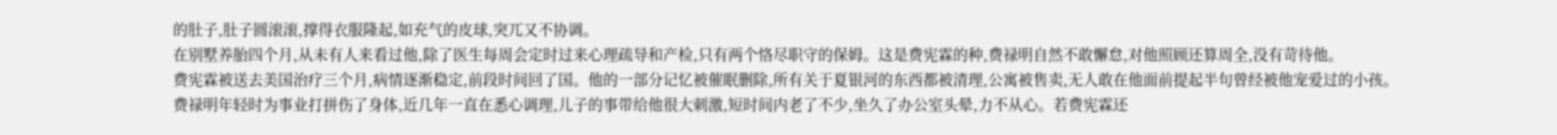的肚子,肚子圆滚滚,撑得衣服隆起,如充气的皮球,突兀又不协调。
在别墅养胎四个月,从未有人来看过他,除了医生每周会定时过来心理疏导和产检,只有两个恪尽职守的保姆。这是费宪霖的种,费禄明自然不敢懈怠,对他照顾还算周全,没有苛待他。
费宪霖被送去美国治疗三个月,病情逐渐稳定,前段时间回了国。他的一部分记忆被催眠删除,所有关于夏银河的东西都被清理,公寓被售卖,无人敢在他面前提起半句曾经被他宠爱过的小孩。
费禄明年轻时为事业打拼伤了身体,近几年一直在悉心调理,儿子的事带给他很大刺激,短时间内老了不少,坐久了办公室头晕,力不从心。若费宪霖还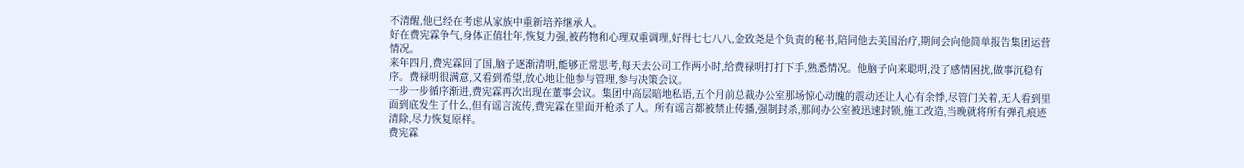不清醒,他已经在考虑从家族中重新培养继承人。
好在费宪霖争气,身体正值壮年,恢复力强,被药物和心理双重调理,好得七七八八,金致尧是个负责的秘书,陪同他去美国治疗,期间会向他简单报告集团运营情况。
来年四月,费宪霖回了国,脑子逐渐清明,能够正常思考,每天去公司工作两小时,给费禄明打打下手,熟悉情况。他脑子向来聪明,没了感情困扰,做事沉稳有序。费禄明很满意,又看到希望,放心地让他参与管理,参与决策会议。
一步一步循序渐进,费宪霖再次出现在董事会议。集团中高层暗地私语,五个月前总裁办公室那场惊心动魄的震动还让人心有余悸,尽管门关着,无人看到里面到底发生了什么,但有谣言流传,费宪霖在里面开枪杀了人。所有谣言都被禁止传播,强制封杀,那间办公室被迅速封锁,施工改造,当晚就将所有弹孔痕迹清除,尽力恢复原样。
费宪霖